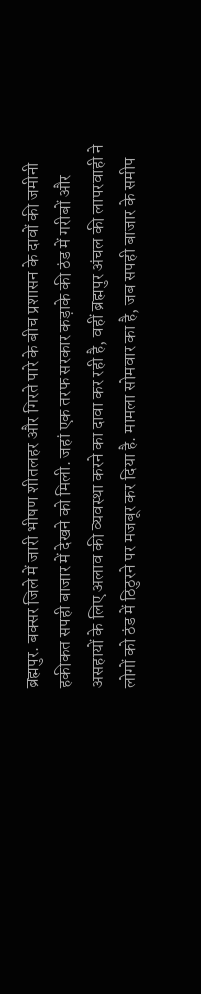ब्रह्मपुर. बक्सर जिले में जारी भीषण शीतलहर और गिरते पारे के बीच प्रशासन के दावों की जमीनी हकीकत सपही बाजार में देखने को मिली. जहां एक तरफ सरकार कड़ाके की ठंड में गरीबों और असहायों के लिए अलाव की व्यवस्था करने का दावा कर रही है, वहीं ब्रह्मपुर अंचल की लापरवाही ने लोगों को ठंड में ठिठुरने पर मजबूर कर दिया है. मामला सोमवार का है, जब सपही बाजार के समीप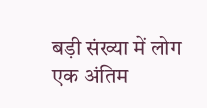बड़ी संख्या में लोग एक अंतिम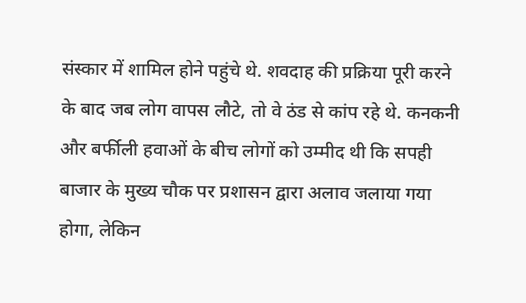संस्कार में शामिल होने पहुंचे थे. शवदाह की प्रक्रिया पूरी करने के बाद जब लोग वापस लौटे, तो वे ठंड से कांप रहे थे. कनकनी और बर्फीली हवाओं के बीच लोगों को उम्मीद थी कि सपही बाजार के मुख्य चौक पर प्रशासन द्वारा अलाव जलाया गया होगा, लेकिन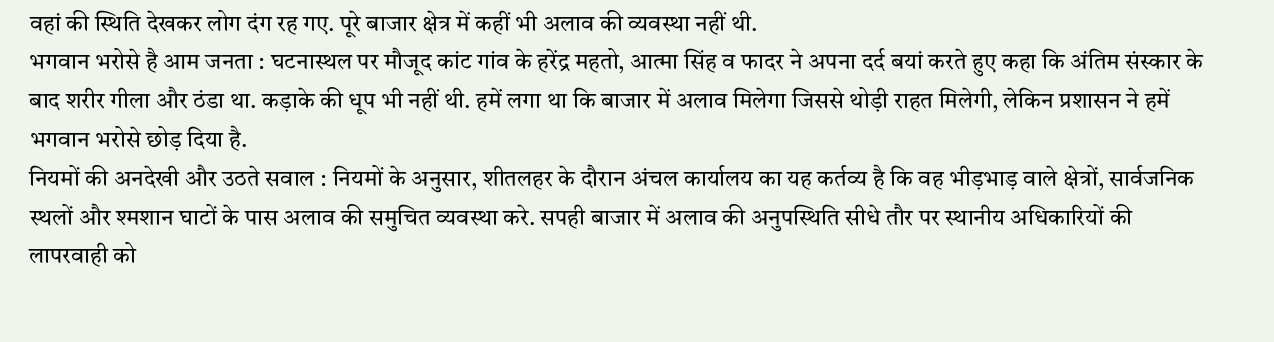वहां की स्थिति देखकर लोग दंग रह गए. पूरे बाजार क्षेत्र में कहीं भी अलाव की व्यवस्था नहीं थी.
भगवान भरोसे है आम जनता : घटनास्थल पर मौजूद कांट गांव के हरेंद्र महतो, आत्मा सिंह व फादर ने अपना दर्द बयां करते हुए कहा कि अंतिम संस्कार के बाद शरीर गीला और ठंडा था. कड़ाके की धूप भी नहीं थी. हमें लगा था कि बाजार में अलाव मिलेगा जिससे थोड़ी राहत मिलेगी, लेकिन प्रशासन ने हमें भगवान भरोसे छोड़ दिया है.
नियमों की अनदेखी और उठते सवाल : नियमों के अनुसार, शीतलहर के दौरान अंचल कार्यालय का यह कर्तव्य है कि वह भीड़भाड़ वाले क्षेत्रों, सार्वजनिक स्थलों और श्मशान घाटों के पास अलाव की समुचित व्यवस्था करे. सपही बाजार में अलाव की अनुपस्थिति सीधे तौर पर स्थानीय अधिकारियों की लापरवाही को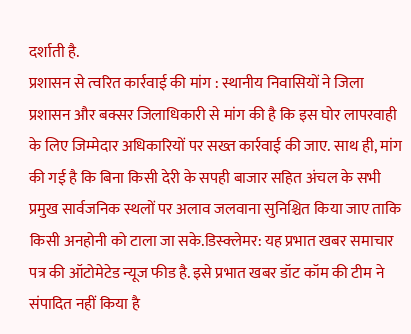दर्शाती है.
प्रशासन से त्वरित कार्रवाई की मांग : स्थानीय निवासियों ने जिला प्रशासन और बक्सर जिलाधिकारी से मांग की है कि इस घोर लापरवाही के लिए जिम्मेदार अधिकारियों पर सख्त कार्रवाई की जाए. साथ ही, मांग की गई है कि बिना किसी देरी के सपही बाजार सहित अंचल के सभी प्रमुख सार्वजनिक स्थलों पर अलाव जलवाना सुनिश्चित किया जाए ताकि किसी अनहोनी को टाला जा सके.डिस्क्लेमर: यह प्रभात खबर समाचार पत्र की ऑटोमेटेड न्यूज फीड है. इसे प्रभात खबर डॉट कॉम की टीम ने संपादित नहीं किया है